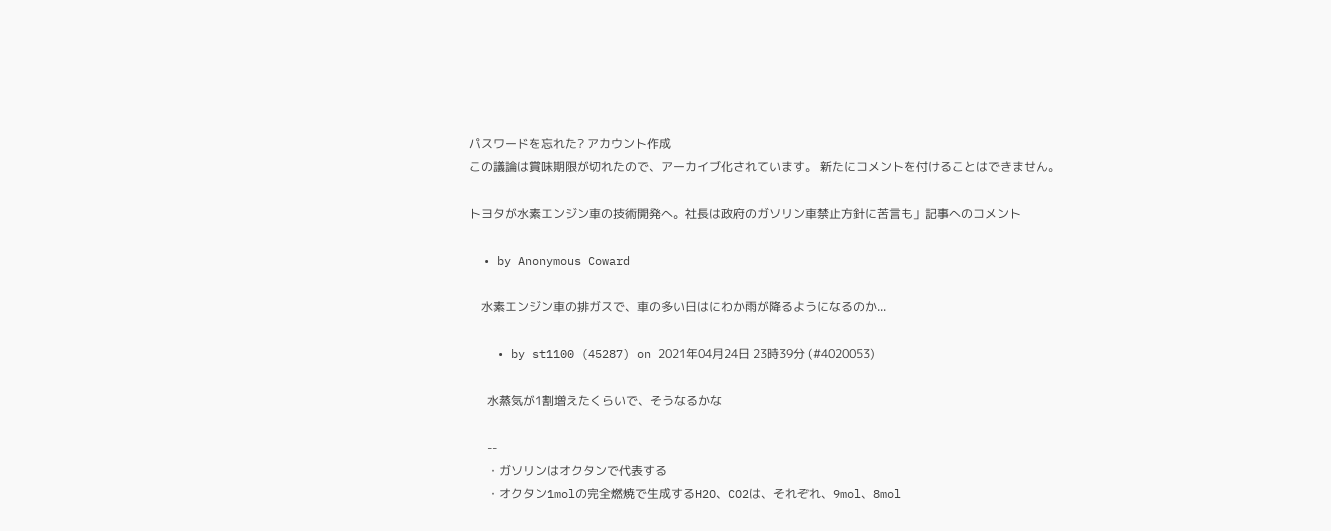パスワードを忘れた? アカウント作成
この議論は賞味期限が切れたので、アーカイブ化されています。 新たにコメントを付けることはできません。

トヨタが水素エンジン車の技術開発へ。社長は政府のガソリン車禁止方針に苦言も」記事へのコメント

  • by Anonymous Coward

    水素エンジン車の排ガスで、車の多い日はにわか雨が降るようになるのか...

    • by st1100 (45287) on 2021年04月24日 23時39分 (#4020053)

      水蒸気が1割増えたくらいで、そうなるかな

      --
      ・ガソリンはオクタンで代表する
      ・オクタン1molの完全燃焼で生成するH2O、CO2は、それぞれ、9mol、8mol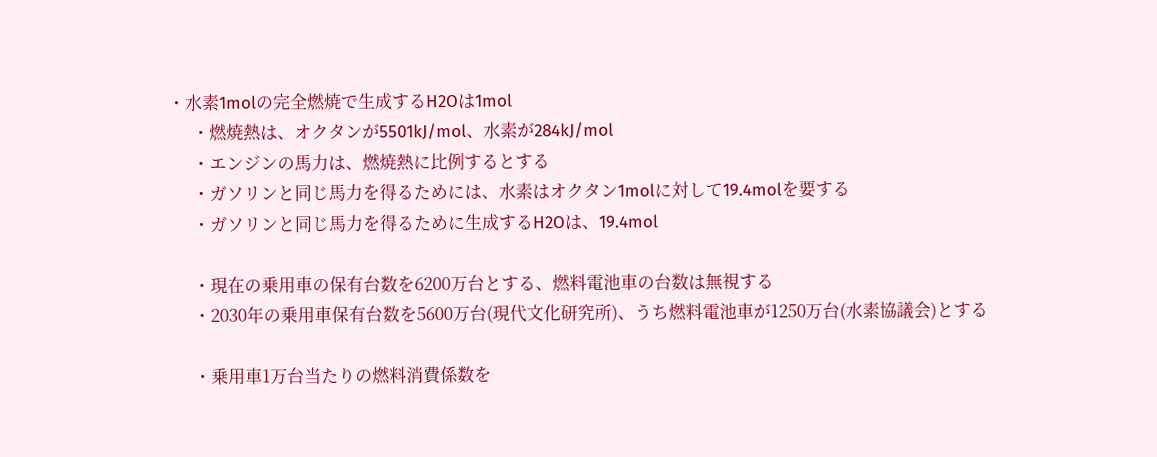・水素1molの完全燃焼で生成するH2Oは1mol
      ・燃焼熱は、オクタンが5501kJ/mol、水素が284kJ/mol
      ・エンジンの馬力は、燃焼熱に比例するとする
      ・ガソリンと同じ馬力を得るためには、水素はオクタン1molに対して19.4molを要する
      ・ガソリンと同じ馬力を得るために生成するH2Oは、19.4mol

      ・現在の乗用車の保有台数を6200万台とする、燃料電池車の台数は無視する
      ・2030年の乗用車保有台数を5600万台(現代文化研究所)、うち燃料電池車が1250万台(水素協議会)とする

      ・乗用車1万台当たりの燃料消費係数を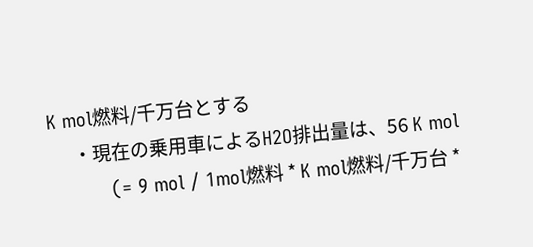K mol燃料/千万台とする
      ・現在の乗用車によるH2O排出量は、56 K mol
          (= 9 mol / 1mol燃料 * K mol燃料/千万台 *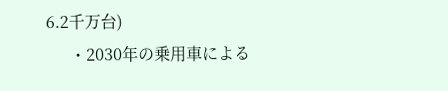6.2千万台)
      ・2030年の乗用車による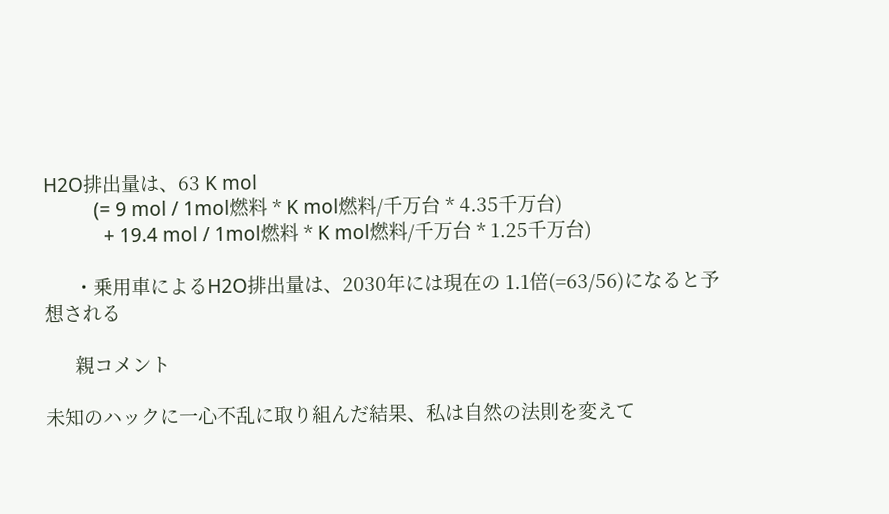H2O排出量は、63 K mol
          (= 9 mol / 1mol燃料 * K mol燃料/千万台 * 4.35千万台)
            + 19.4 mol / 1mol燃料 * K mol燃料/千万台 * 1.25千万台)

      ・乗用車によるH2O排出量は、2030年には現在の 1.1倍(=63/56)になると予想される

      親コメント

未知のハックに一心不乱に取り組んだ結果、私は自然の法則を変えて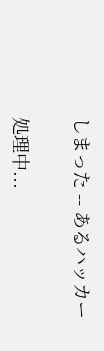しまった -- あるハッカー

処理中...